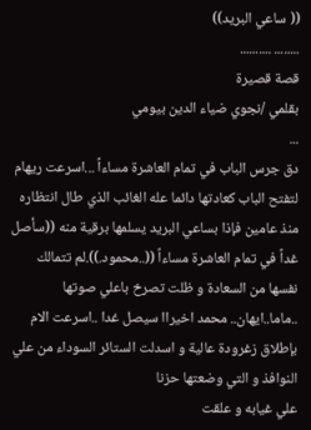(( ساعي البريد))
........ ..........
قصة قصيرة
بقلمي /نجوي ضياء الدين بيومي
...
دق جرس الباب في تمام العاشرة مساءاً ...اسرعت ريهام لتفتح الباب كعادتها دائما عله الغائب الذي طال انتظاره منذ عامين فإذا بساعي البريد يسلمها برقية منه ((سأصل غداً في تمام العاشرة مساءاً ((..محمود.)).لم تتمالك نفسها من السعادة و ظلت تصرخ باعلي صوتها ..ماما..ايهان.. محمد اخيراا سيصل غدا ..اسرعت الام بإطلاق زغرودة عالية و اسدلت الستائر السوداء من علي النوافذ و التي وضعتها حزنا
علي غيابه و علقت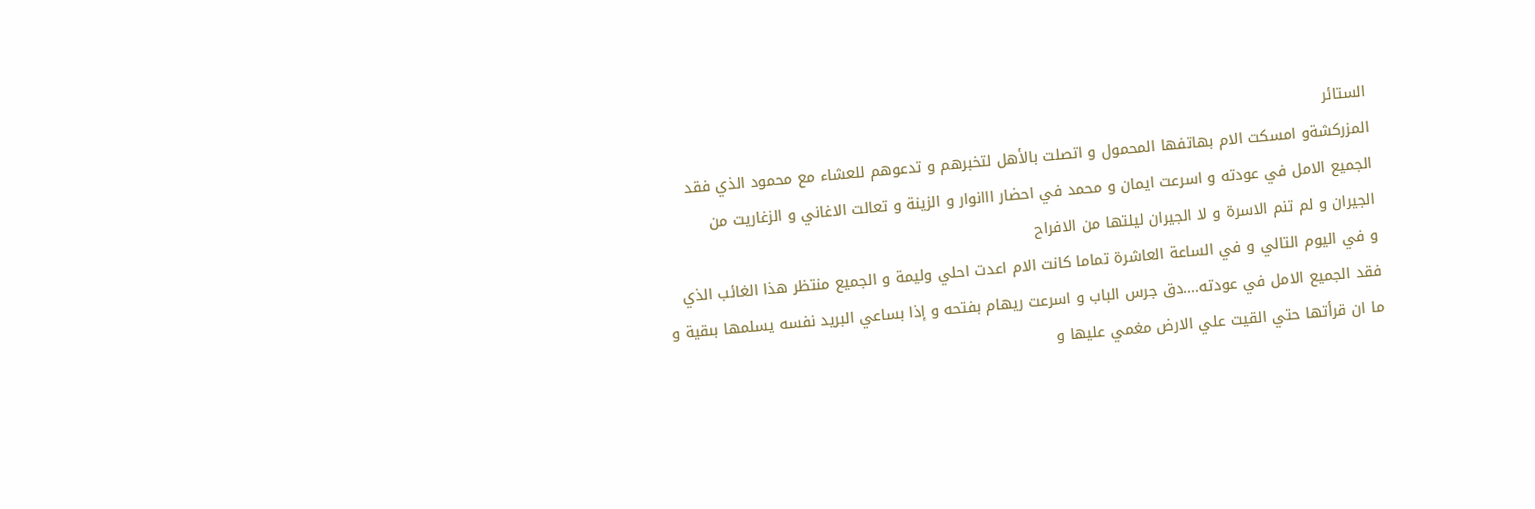الستائر
المزركشةو امسكت الام بهاتفها المحمول و اتصلت بالأهل لتخبرهم و تدعوهم للعشاء مع محمود الذي فقد الجميع الامل في عودته و اسرعت ايمان و محمد في احضار ااانوار و الزينة و تعالت الاغاني و الزغاريت من الجيران و لم تنم الاسرة و لا الجيران ليلتها من الافراح
و في اليوم التالي و في الساعة العاشرة تماما كانت الام اعدت احلي وليمة و الجميع منتظر هذا الغائب الذي فقد الجميع الامل في عودته....دق جرس الباب و اسرعت ريهام بفتحه و إذا بساعي البريد نفسه يسلمها بىقية و ما ان قرأتها حتي القيت علي الارض مغمي عليها و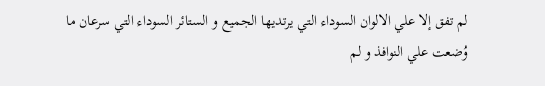لم تفق إلا علي الالوان السوداء التي يرتديها الجميع و الستائر السوداء التي سرعان ما وُضعت علي النوافذ و لم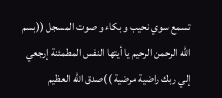تسمع سوي نحيب و بكاء و صوت المسجل ((بسم الله الرحمن الرحيم يا أيتها النفس المطمئنة إرجعي إلي ربك راضية مرضية ))صدق الله العظيم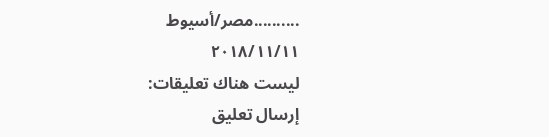..........مصر/أسيوط
٢٠١٨/١١/١١
ليست هناك تعليقات:
إرسال تعليق